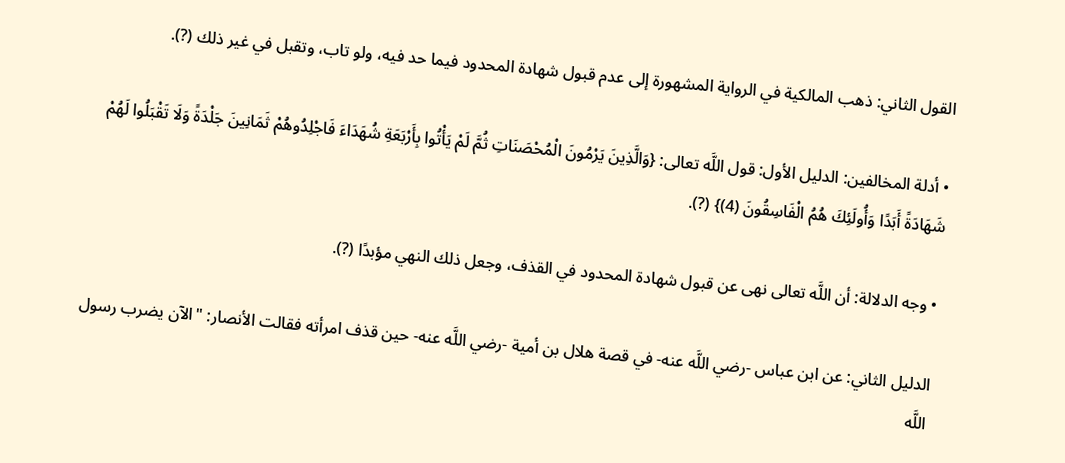القول الثاني: ذهب المالكية في الرواية المشهورة إلى عدم قبول شهادة المحدود فيما حد فيه، ولو تاب، وتقبل في غير ذلك (?).

• أدلة المخالفين: الدليل الأول: قول اللَّه تعالى: {وَالَّذِينَ يَرْمُونَ الْمُحْصَنَاتِ ثُمَّ لَمْ يَأْتُوا بِأَرْبَعَةِ شُهَدَاءَ فَاجْلِدُوهُمْ ثَمَانِينَ جَلْدَةً وَلَا تَقْبَلُوا لَهُمْ شَهَادَةً أَبَدًا وَأُولَئِكَ هُمُ الْفَاسِقُونَ (4)} (?).

• وجه الدلالة: أن اللَّه تعالى نهى عن قبول شهادة المحدود في القذف، وجعل ذلك النهي مؤبدًا (?).

الدليل الثاني: عن ابن عباس -رضي اللَّه عنه- في قصة هلال بن أمية -رضي اللَّه عنه- حين قذف امرأته فقالت الأنصار: "الآن يضرب رسول اللَّه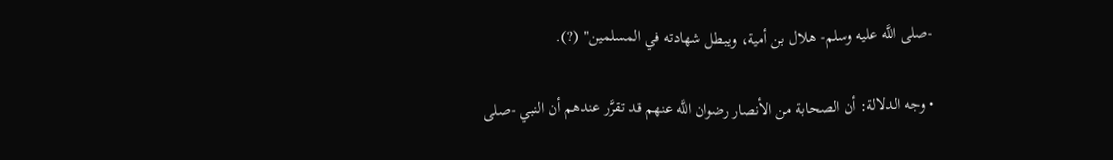-صلى اللَّه عليه وسلم- هلال بن أمية، ويبطل شهادته في المسلمين" (?).

• وجه الدلالة: أن الصحابة من الأنصار رضوان اللَّه عنهم قد تقرَّر عندهم أن النبي -صلى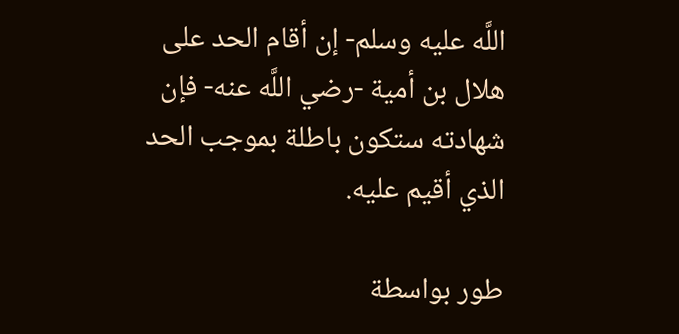اللَّه عليه وسلم- إن أقام الحد على هلال بن أمية -رضي اللَّه عنه- فإن شهادته ستكون باطلة بموجب الحد الذي أقيم عليه.

طور بواسطة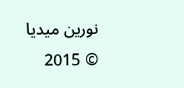نورين ميديا © 2015